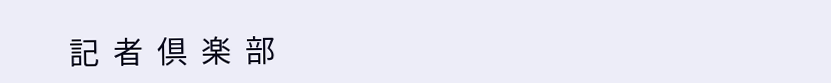記  者  倶  楽  部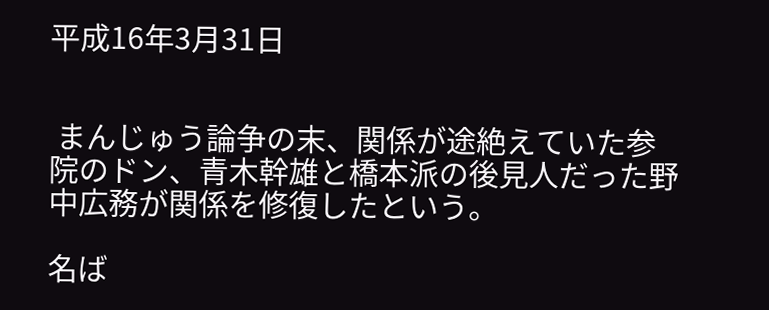平成16年3月31日


 まんじゅう論争の末、関係が途絶えていた参院のドン、青木幹雄と橋本派の後見人だった野中広務が関係を修復したという。

名ば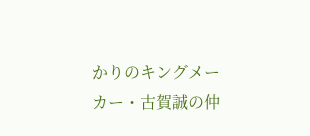かりのキングメーカー・古賀誠の仲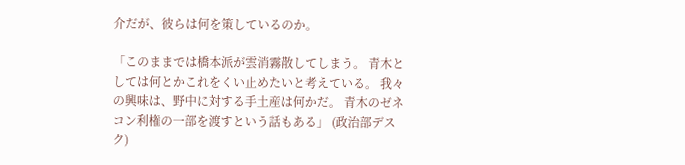介だが、彼らは何を策しているのか。

「このままでは橋本派が雲消霧散してしまう。 青木としては何とかこれをくい止めたいと考えている。 我々の興味は、野中に対する手土産は何かだ。 青木のゼネコン利権の一部を渡すという話もある」 (政治部デスク)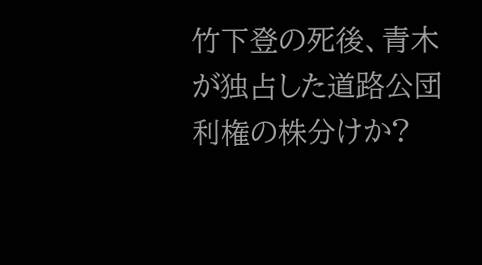竹下登の死後、青木が独占した道路公団利権の株分けか?